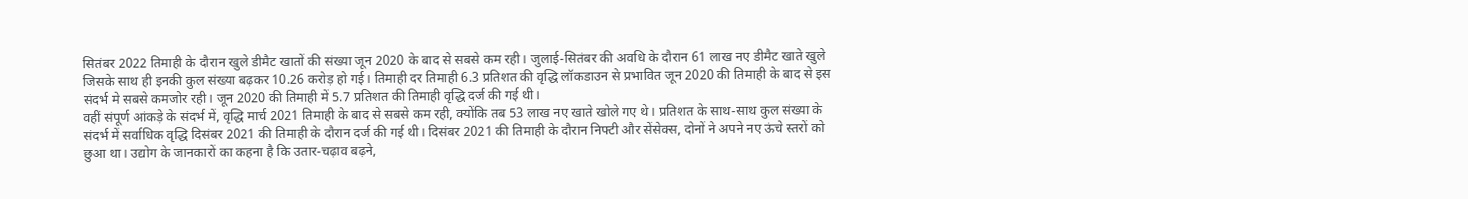सितंबर 2022 तिमाही के दौरान खुले डीमैट खातों की संख्या जून 2020 के बाद से सबसे कम रही। जुलाई-सितंबर की अवधि के दौरान 61 लाख नए डीमैट खाते खुले जिसके साथ ही इनकी कुल संख्या बढ़कर 10.26 करोड़ हो गई। तिमाही दर तिमाही 6.3 प्रतिशत की वृद्धि लॉकडाउन से प्रभावित जून 2020 की तिमाही के बाद से इस संदर्भ मे सबसे कमजोर रही। जून 2020 की तिमाही में 5.7 प्रतिशत की तिमाही वृद्धि दर्ज की गई थी।
वहीं संपूर्ण आंकड़े के संदर्भ में, वृद्धि मार्च 2021 तिमाही के बाद से सबसे कम रही, क्योंकि तब 53 लाख नए खाते खोले गए थे। प्रतिशत के साथ-साथ कुल संख्या के संदर्भ में सर्वाधिक वृद्धि दिसंबर 2021 की तिमाही के दौरान दर्ज की गई थी। दिसंबर 2021 की तिमाही के दौरान निफ्टी और सेंसेक्स, दोनों ने अपने नए ऊंचे स्तरों को छुआ था। उद्योग के जानकारों का कहना है कि उतार-चढ़ाव बढ़ने,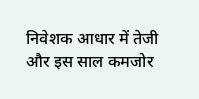निवेशक आधार में तेजी और इस साल कमजोर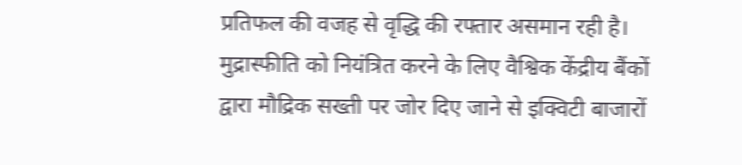प्रतिफल की वजह से वृद्धि की रफ्तार असमान रही है।
मुद्रास्फीति को नियंत्रित करने के लिए वैश्विक केंद्रीय बैंकों द्वारा मौद्रिक सख्ती पर जोर दिए जाने से इक्विटी बाजारों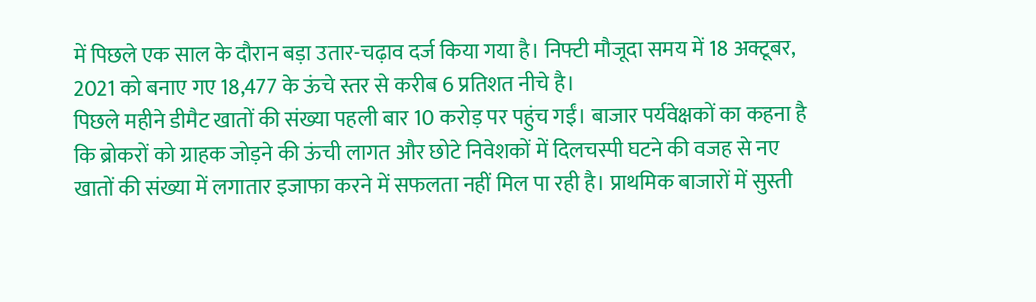में पिछले एक साल के दौरान बड़ा उतार-चढ़ाव दर्ज किया गया है। निफ्टी मौजूदा समय में 18 अक्टूबर, 2021 को बनाए गए 18,477 के ऊंचे स्तर से करीब 6 प्रतिशत नीचे है।
पिछले महीने डीमैट खातों की संख्या पहली बार 10 करोड़ पर पहुंच गईं। बाजार पर्यवेक्षकों का कहना है कि ब्रोकरों को ग्राहक जोड़ने की ऊंची लागत और छोटे निवेशकों में दिलचस्पी घटने की वजह से नए खातों की संख्या में लगातार इजाफा करने में सफलता नहीं मिल पा रही है। प्राथमिक बाजारों में सुस्ती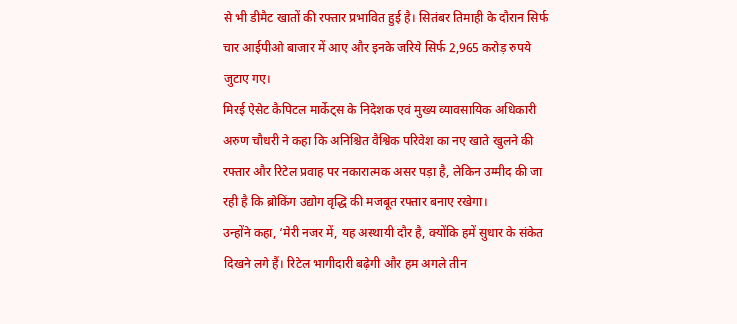से भी डीमैट खातों की रफ्तार प्रभावित हुई है। सितंबर तिमाही के दौरान सिर्फ चार आईपीओ बाजार में आए और इनके जरिये सिर्फ 2,965 करोड़ रुपये जुटाए गए।
मिरई ऐसेट कैपिटल मार्केट्स के निदेशक एवं मुख्य व्यावसायिक अधिकारी अरुण चौधरी ने कहा कि अनिश्चित वैश्विक परिवेश का नए खाते खुलने की रफ्तार और रिटेल प्रवाह पर नकारात्मक असर पड़ा है, लेकिन उम्मीद की जा रही है कि ब्रोकिंग उद्योग वृद्धि की मजबूत रफ्तार बनाए रखेगा।
उन्होंने कहा, ‘मेरी नजर में, यह अस्थायी दौर है, क्योंकि हमें सुधार के संकेत दिखने लगे हैं। रिटेल भागीदारी बढ़ेगी और हम अगले तीन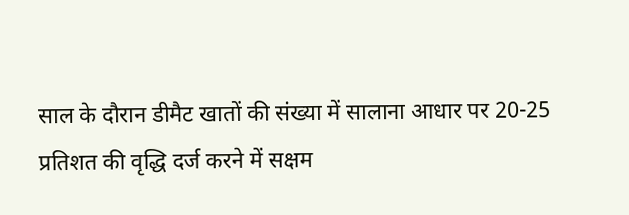साल के दौरान डीमैट खातों की संख्या में सालाना आधार पर 20-25 प्रतिशत की वृद्धि दर्ज करने में सक्षम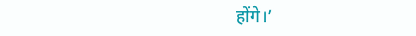होंगे।’